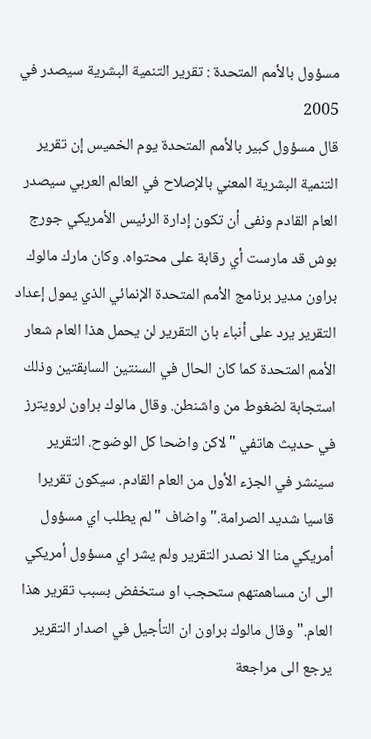مسؤول بالأمم المتحدة : تقرير التنمية البشرية سيصدر في 2005
قال مسؤول كبير بالأمم المتحدة يوم الخميس إن تقرير التنمية البشرية المعني بالإصلاح في العالم العربي سيصدر العام القادم ونفى أن تكون إدارة الرئيس الأمريكي جورج بوش قد مارست أي رقابة على محتواه. وكان مارك مالوك براون مدير برنامج الأمم المتحدة الإنمائي الذي يمول إعداد التقرير يرد على أنباء بان التقرير لن يحمل هذا العام شعار الأمم المتحدة كما كان الحال في السنتين السابقتين وذلك استجابة لضغوط من واشنطن. وقال مالوك براون لرويترز في حديث هاتفي "لاكن واضحا كل الوضوح. التقرير سينشر في الجزء الأول من العام القادم. سيكون تقريرا قاسيا شديد الصرامة." واضاف "لم يطلب اي مسؤول أمريكي منا الا نصدر التقرير ولم يشر اي مسؤول أمريكي الى ان مساهمتهم ستحجب او ستخفض بسبب تقرير هذا العام." وقال مالوك براون ان التأجيل في اصدار التقرير يرجع الى مراجعة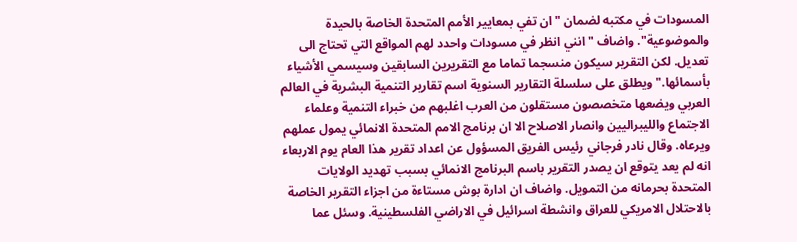المسودات في مكتبه لضمان "ان تفي بمعايير الأمم المتحدة الخاصة بالحيدة والموضوعية". واضاف "انني انظر في مسودات واحدد لهم المواقع التي تحتاج الى تعديل. لكن التقرير سيكون منسجما تماما مع التقريرين السابقين وسيسمي الأشياء بأسمائها." ويطلق على سلسلة التقارير السنوية اسم تقارير التنمية البشرية في العالم العربي ويضعها متخصصون مستقلون من العرب اغلبهم من خبراء التنمية وعلماء الاجتماع والليبراليين وانصار الاصلاح الا ان برنامج الامم المتحدة الانمائي يمول عملهم ويرعاه. وقال نادر فرجاني رئيس الفريق المسؤول عن اعداد تقرير هذا العام يوم الاربعاء انه لم يعد يتوقع ان يصدر التقرير باسم البرنامج الانمائي بسبب تهديد الولايات المتحدة بحرمانه من التمويل. واضاف ان ادارة بوش مستاءة من اجزاء التقرير الخاصة بالاحتلال الامريكي للعراق وانشطة اسرائيل في الاراضي الفلسطينية. وسئل عما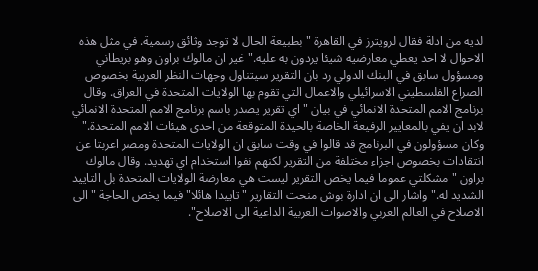لديه من ادلة فقال لرويترز في القاهرة "بطبيعة الحال لا توجد وثائق رسمية. في مثل هذه الاحوال لا احد يعطي معارضيه شيئا يردون به عليه." غير ان مالوك براون وهو بريطاني ومسؤول سابق في البنك الدولي رد بان التقرير سيتناول وجهات النظر العربية بخصوص الصراع الفلسطيني الاسرائيلي والاعمال التي تقوم بها الولايات المتحدة في العراق. وقال برنامج الامم المتحدة الانمائي في بيان "اي تقرير يصدر باسم برنامج الامم المتحدة الانمائي لابد ان يفي بالمعايير الرفيعة الخاصة بالحيدة المتوقعة من احدى هيئات الامم المتحدة." وكان مسؤولون في البرنامج قد قالوا في وقت سابق ان الولايات المتحدة ومصر اعربتا عن انتقادات بخصوص اجزاء مختلفة من التقرير لكنهم نفوا استخدام اي تهديد. وقال مالوك براون "مشكلتي عموما فيما يخص التقرير ليست هي معارضة الولايات المتحدة بل التاييد الشديد له." واشار الى ان ادارة بوش منحت التقارير "تاييدا هائلا" فيما يخص الحاجة "الى الاصلاح في العالم العربي والاصوات العربية الداعية الى الاصلاح".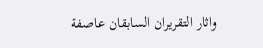واثار التقريران السابقان عاصفة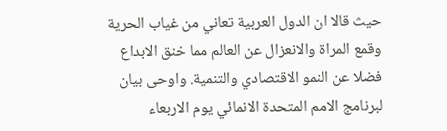حيث قالا ان الدول العربية تعاني من غياب الحرية وقمع المراة والانعزال عن العالم مما خنق الابداع فضلا عن النمو الاقتصادي والتنمية. واوحى بيان لبرنامج الامم المتحدة الانمائي يوم الاربعاء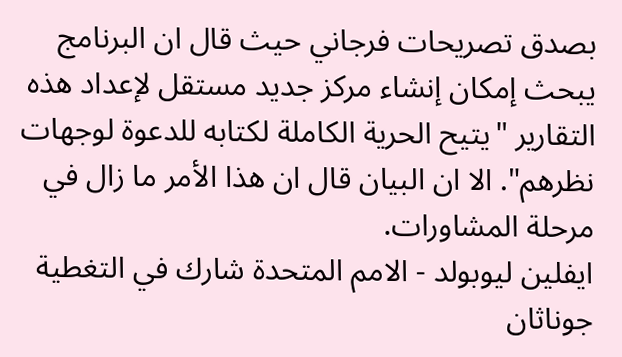بصدق تصريحات فرجاني حيث قال ان البرنامج يبحث إمكان إنشاء مركز جديد مستقل لإعداد هذه التقارير "يتيح الحرية الكاملة لكتابه للدعوة لوجهات نظرهم". الا ان البيان قال ان هذا الأمر ما زال في مرحلة المشاورات.
ايفلين ليوبولد - الامم المتحدة شارك في التغطية جوناثان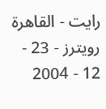رايت - القاهرة رويترز - 23 - 12 - 2004